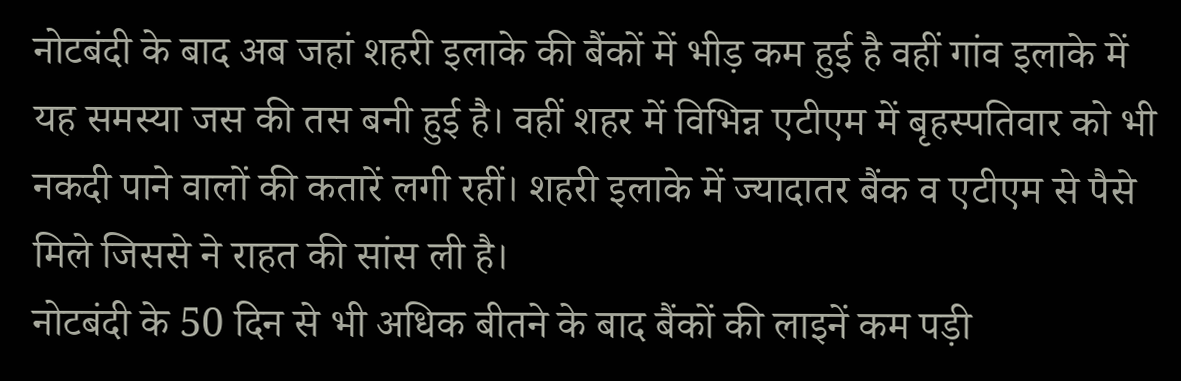नोटबंदी के बाद अब जहां शहरी इलाके की बैंकों में भीड़ कम हुई है वहीं गांव इलाके में यह समस्या जस की तस बनी हुई है। वहीं शहर में विभिन्न एटीएम में बृहस्पतिवार को भी नकदी पाने वालों की कतारें लगी रहीं। शहरी इलाके में ज्यादातर बैंक व एटीएम से पैसे मिले जिससे ने राहत की सांस ली है।
नोटबंदी के 50 दिन से भी अधिक बीतने के बाद बैंकों की लाइनें कम पड़ी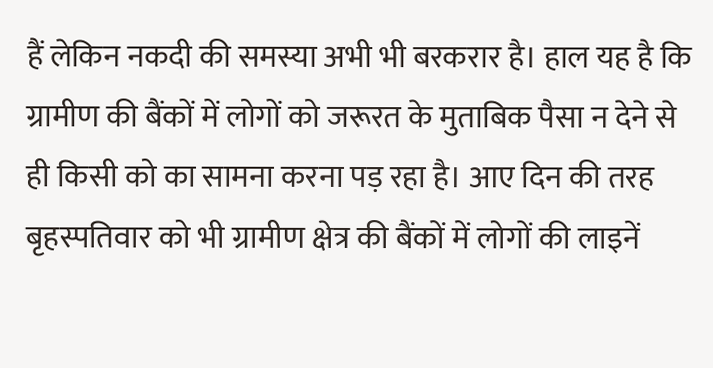हैं लेकिन नकदी की समस्या अभी भी बरकरार है। हाल यह है कि ग्रामीण की बैंकों में लोगों को जरूरत के मुताबिक पैसा न देने से ही किसी को का सामना करना पड़ रहा है। आए दिन की तरह बृहस्पतिवार को भी ग्रामीण क्षेत्र की बैंकों में लोगों की लाइनें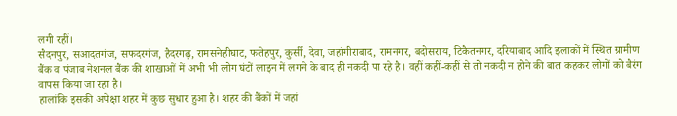लगी रहीं।
सैदनपुर, सआदतगंज, सफदरगंज, हैदरगढ़, रामसनेहीघाट, फतेहपुर, कुर्सी, देवा, जहांगीराबाद, रामनगर, बदोसराय, टिकैतनगर, दरियाबाद आदि इलाकों में स्थित ग्रामीण बैंक व पंजाब नेशनल बैंक की शाखाओं में अभी भी लोग घंटों लाइन में लगने के बाद ही नकदी पा रहे है। वहीं कहीं-कहीं से तो नकदी न होने की बात कहकर लोगों को बैरंग वापस किया जा रहा है।
हालांकि इसकी अपेक्षा शहर में कुछ सुधार हुआ है। शहर की बैंकों में जहां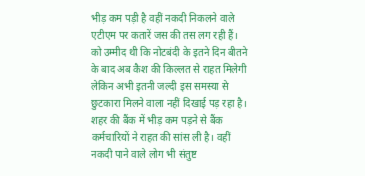भीड़ कम पड़ी है वहीं नकदी निकलने वाले एटीएम पर कतारें जस की तस लग रही हैं। को उम्मीद थी कि नोटबंदी के इतने दिन बीतने के बाद अब कैश की किल्लत से राहत मिलेगी लेकिन अभी इतनी जल्दी इस समस्या से छुटकारा मिलने वाला नहीं दिखाई पड़ रहा है।
शहर की बैंक में भीड़ कम पड़ने से बैंक कर्मचारियों ने राहत की सांस ली है। वहीं नकदी पाने वाले लोग भी संतुष्ट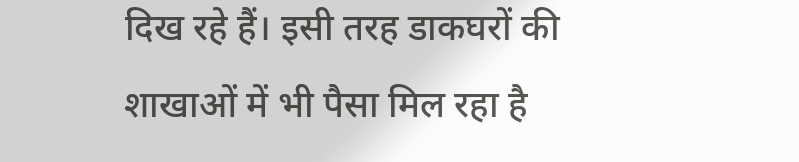दिख रहे हैं। इसी तरह डाकघरों की शाखाओं में भी पैसा मिल रहा है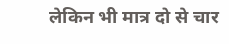लेकिन भी मात्र दो से चार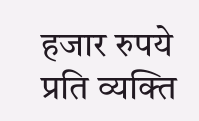हजार रुपये प्रति व्यक्ति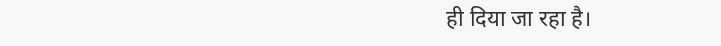ही दिया जा रहा है।